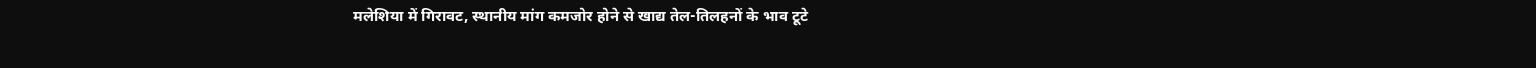मलेशिया में गिरावट, स्थानीय मांग कमजोर होने से खाद्य तेल-तिलहनों के भाव टूटे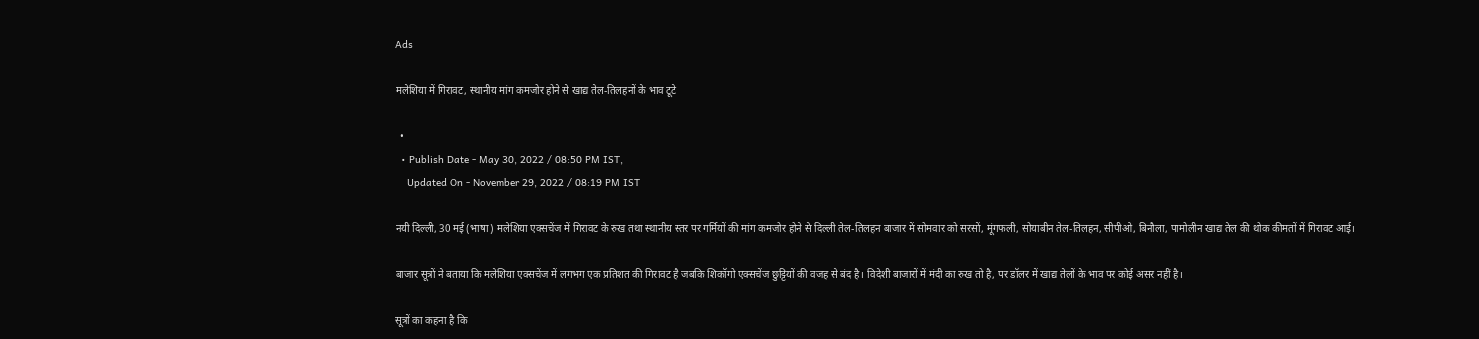Ads

मलेशिया में गिरावट, स्थानीय मांग कमजोर होने से खाद्य तेल-तिलहनों के भाव टूटे

  •
  • Publish Date - May 30, 2022 / 08:50 PM IST,
    Updated On - November 29, 2022 / 08:19 PM IST

नयी दिल्ली, 30 मई (भाषा) मलेशिया एक्सचेंज में गिरावट के रुख तथा स्थानीय स्तर पर गर्मियों की मांग कमजोर होने से दिल्ली तेल-तिलहन बाजार में सोमवार को सरसों, मूंगफली, सोयाबीन तेल-तिलहन, सीपीओ, बिनौला, पामोलीन खाद्य तेल की थोक कीमतों में गिरावट आई।

बाजार सूत्रों ने बताया कि मलेशिया एक्सचेंज में लगभग एक प्रतिशत की गिरावट है जबकि शिकॉगो एक्सचेंज छुट्टियों की वजह से बंद है। विदेशी बाजारों में मंदी का रुख तो है, पर डॉलर में खाद्य तेलों के भाव पर कोई असर नहीं है।

सूत्रों का कहना है कि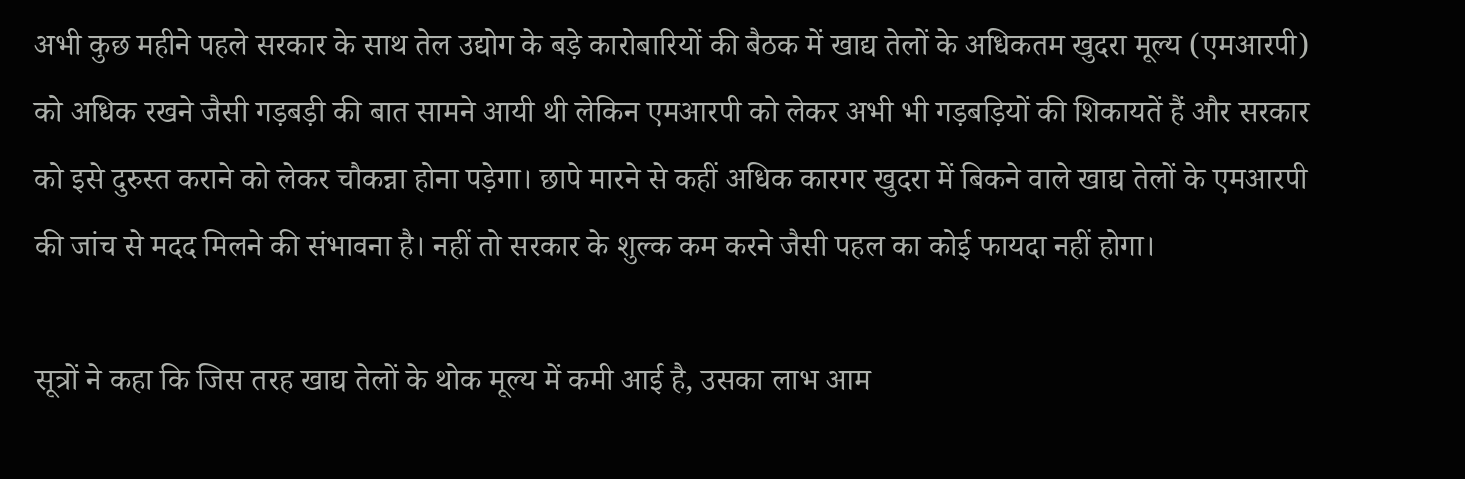अभी कुछ महीने पहले सरकार के साथ तेल उद्योग के बड़े कारोबारियों की बैठक में खाद्य तेलों के अधिकतम खुदरा मूल्य (एमआरपी) को अधिक रखने जैसी गड़बड़ी की बात सामने आयी थी लेकिन एमआरपी को लेकर अभी भी गड़बड़ियों की शिकायतें हैं और सरकार को इसे दुरुस्त कराने को लेकर चौकन्ना होना पड़ेगा। छापे मारने से कहीं अधिक कारगर खुदरा में बिकने वाले खाद्य तेलों के एमआरपी की जांच से मदद मिलने की संभावना है। नहीं तो सरकार के शुल्क कम करने जैसी पहल का कोई फायदा नहीं होगा।

सूत्रों ने कहा कि जिस तरह खाद्य तेलों के थोक मूल्य में कमी आई है, उसका लाभ आम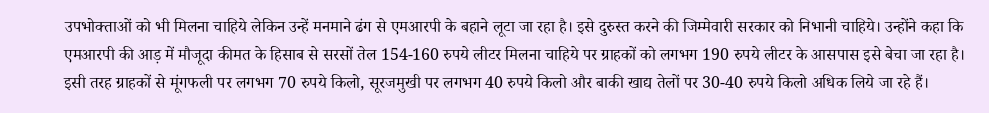उपभोक्ताओं को भी मिलना चाहिये लेकिन उन्हें मनमाने ढंग से एमआरपी के बहाने लूटा जा रहा है। इसे दुरुस्त करने की जिम्मेवारी सरकार को निभानी चाहिये। उन्होंने कहा कि एमआरपी की आड़ में मौजूदा कीमत के हिसाब से सरसों तेल 154-160 रुपये लीटर मिलना चाहिये पर ग्राहकों को लगभग 190 रुपये लीटर के आसपास इसे बेचा जा रहा है। इसी तरह ग्राहकों से मूंगफली पर लगभग 70 रुपये किलो, सूरजमुखी पर लगभग 40 रुपये किलो और बाकी खाद्य तेलों पर 30-40 रुपये किलो अधिक लिये जा रहे हैं।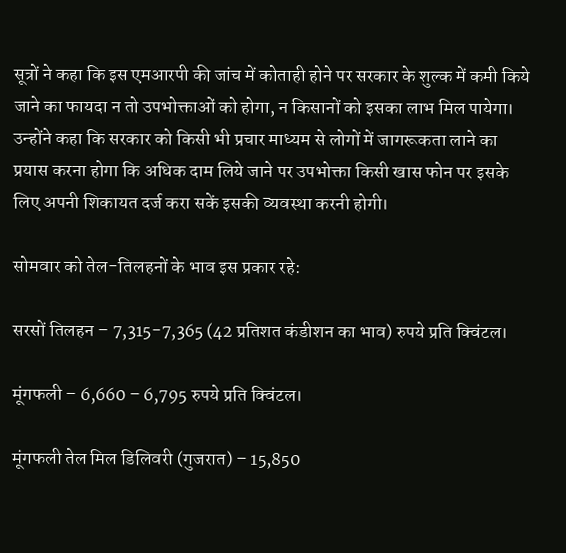सूत्रों ने कहा कि इस एमआरपी की जांच में कोताही होने पर सरकार के शुल्क में कमी किये जाने का फायदा न तो उपभोक्ताओं को होगा, न किसानों को इसका लाभ मिल पायेगा। उन्होंने कहा कि सरकार को किसी भी प्रचार माध्यम से लोगों में जागरूकता लाने का प्रयास करना होगा कि अधिक दाम लिये जाने पर उपभोक्ता किसी खास फोन पर इसके लिए अपनी शिकायत दर्ज करा सकें इसकी व्यवस्था करनी होगी।

सोमवार को तेल-तिलहनों के भाव इस प्रकार रहे:

सरसों तिलहन – 7,315-7,365 (42 प्रतिशत कंडीशन का भाव) रुपये प्रति क्विंटल।

मूंगफली – 6,660 – 6,795 रुपये प्रति क्विंटल।

मूंगफली तेल मिल डिलिवरी (गुजरात) – 15,850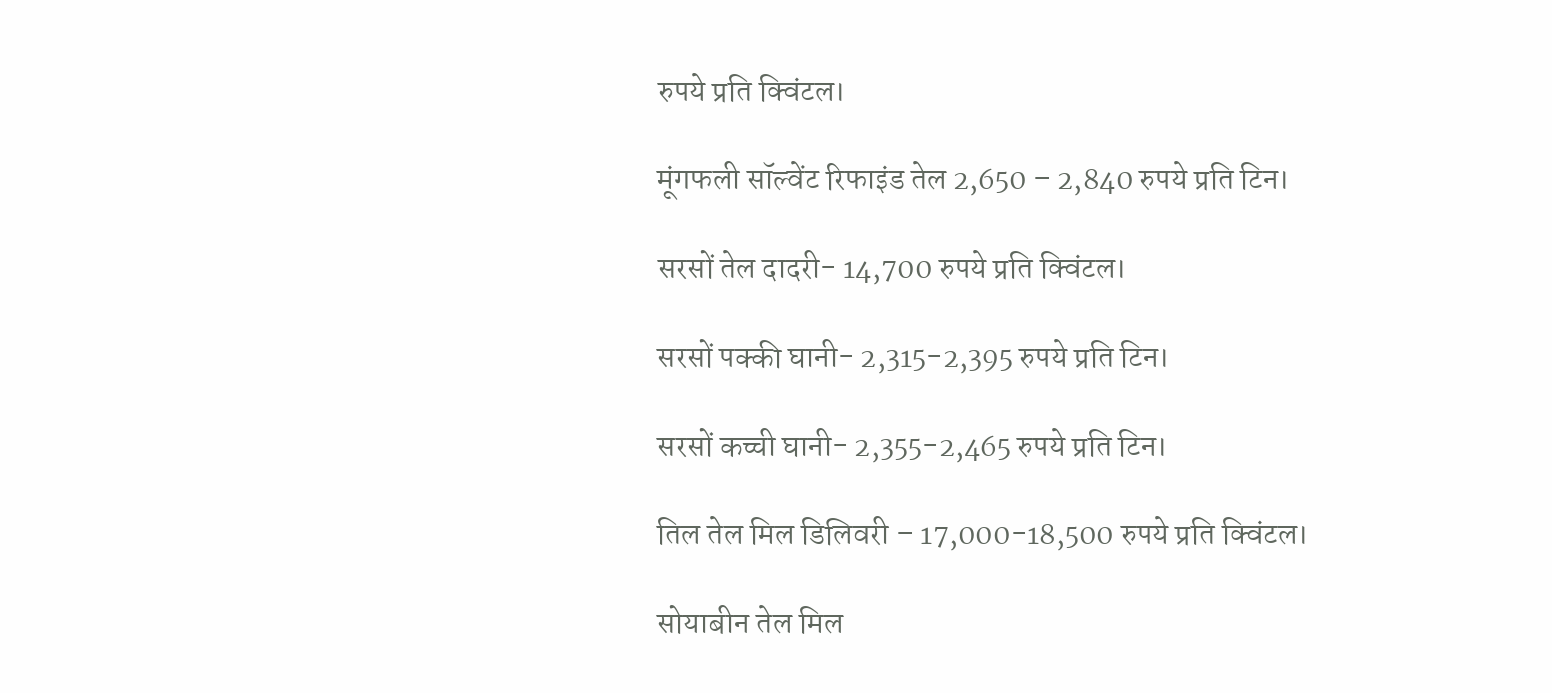रुपये प्रति क्विंटल।

मूंगफली सॉल्वेंट रिफाइंड तेल 2,650 – 2,840 रुपये प्रति टिन।

सरसों तेल दादरी- 14,700 रुपये प्रति क्विंटल।

सरसों पक्की घानी- 2,315-2,395 रुपये प्रति टिन।

सरसों कच्ची घानी- 2,355-2,465 रुपये प्रति टिन।

तिल तेल मिल डिलिवरी – 17,000-18,500 रुपये प्रति क्विंटल।

सोयाबीन तेल मिल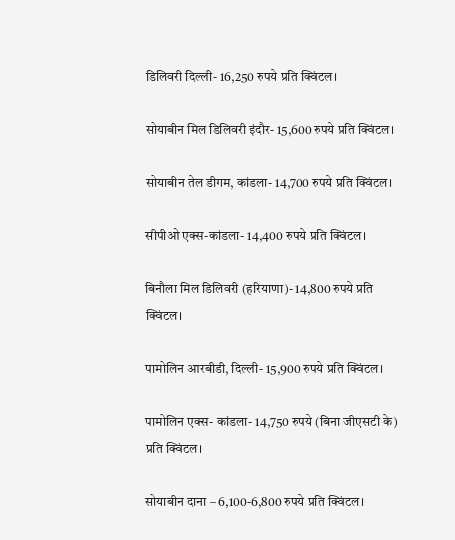डिलिवरी दिल्ली- 16,250 रुपये प्रति क्विंटल।

सोयाबीन मिल डिलिवरी इंदौर- 15,600 रुपये प्रति क्विंटल।

सोयाबीन तेल डीगम, कांडला- 14,700 रुपये प्रति क्विंटल।

सीपीओ एक्स-कांडला- 14,400 रुपये प्रति क्विंटल।

बिनौला मिल डिलिवरी (हरियाणा)- 14,800 रुपये प्रति क्विंटल।

पामोलिन आरबीडी, दिल्ली- 15,900 रुपये प्रति क्विंटल।

पामोलिन एक्स- कांडला- 14,750 रुपये (बिना जीएसटी के) प्रति क्विंटल।

सोयाबीन दाना – 6,100-6,800 रुपये प्रति क्विंटल।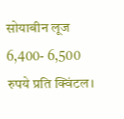सोयाबीन लूज 6,400- 6,500 रुपये प्रति क्विंटल।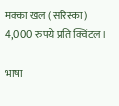मक्का खल (सरिस्का) 4,000 रुपये प्रति क्विंटल।

भाषा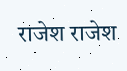राजेश राजेश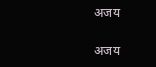अजय

अजय